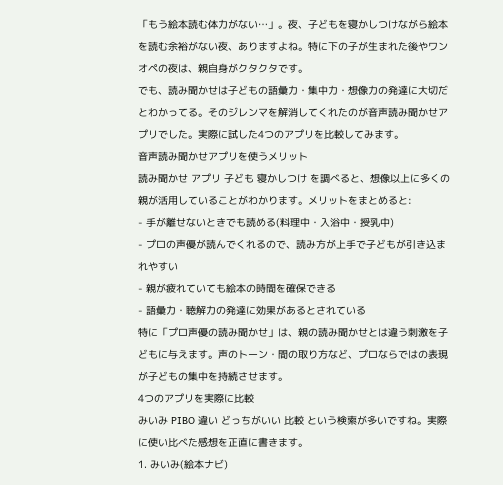「もう絵本読む体力がない…」。夜、子どもを寝かしつけながら絵本を読む余裕がない夜、ありますよね。特に下の子が生まれた後やワンオペの夜は、親自身がクタクタです。
でも、読み聞かせは子どもの語彙力・集中力・想像力の発達に大切だとわかってる。そのジレンマを解消してくれたのが音声読み聞かせアプリでした。実際に試した4つのアプリを比較してみます。
音声読み聞かせアプリを使うメリット
読み聞かせ アプリ 子ども 寝かしつけ を調べると、想像以上に多くの親が活用していることがわかります。メリットをまとめると:
- 手が離せないときでも読める(料理中・入浴中・授乳中)
- プロの声優が読んでくれるので、読み方が上手で子どもが引き込まれやすい
- 親が疲れていても絵本の時間を確保できる
- 語彙力・聴解力の発達に効果があるとされている
特に「プロ声優の読み聞かせ」は、親の読み聞かせとは違う刺激を子どもに与えます。声のトーン・間の取り方など、プロならではの表現が子どもの集中を持続させます。
4つのアプリを実際に比較
みいみ PIBO 違い どっちがいい 比較 という検索が多いですね。実際に使い比べた感想を正直に書きます。
1. みいみ(絵本ナビ)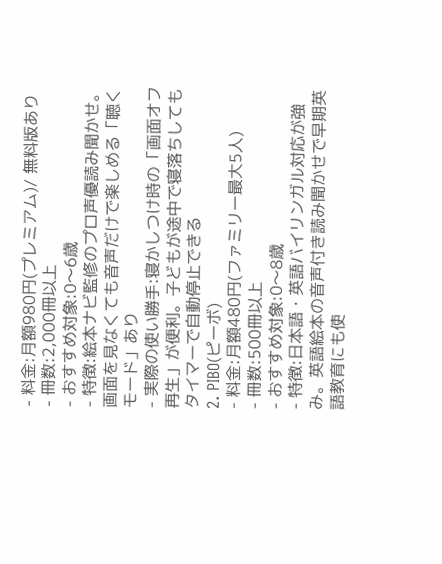- 料金:月額980円(プレミアム)/ 無料版あり
- 冊数:2,000冊以上
- おすすめ対象:0〜6歳
- 特徴:絵本ナビ監修のプロ声優読み聞かせ。画面を見なくても音声だけで楽しめる「聴くモード」あり
- 実際の使い勝手:寝かしつけ時の「画面オフ再生」が便利。子どもが途中で寝落ちしてもタイマーで自動停止できる
2. PIBO(ピーボ)
- 料金:月額480円(ファミリー最大5人)
- 冊数:500冊以上
- おすすめ対象:0〜8歳
- 特徴:日本語・英語バイリンガル対応が強み。英語絵本の音声付き読み聞かせで早期英語教育にも使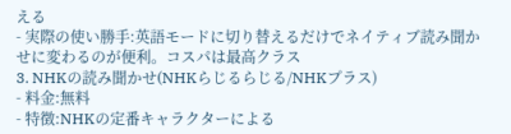える
- 実際の使い勝手:英語モードに切り替えるだけでネイティブ読み聞かせに変わるのが便利。コスパは最高クラス
3. NHKの読み聞かせ(NHKらじるらじる/NHKプラス)
- 料金:無料
- 特徴:NHKの定番キャラクターによる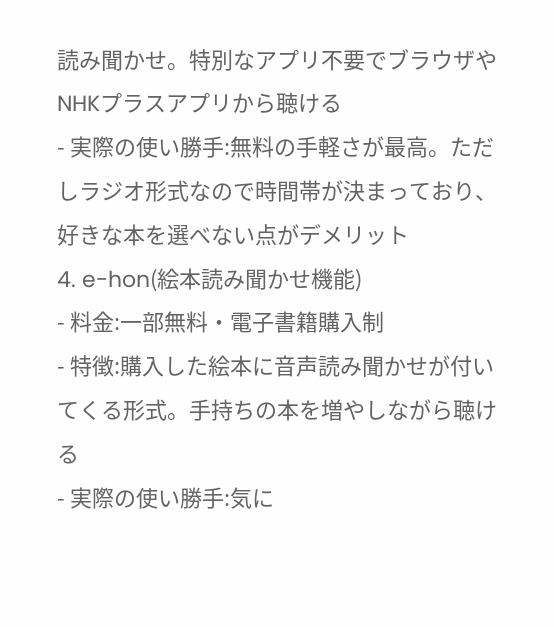読み聞かせ。特別なアプリ不要でブラウザやNHKプラスアプリから聴ける
- 実際の使い勝手:無料の手軽さが最高。ただしラジオ形式なので時間帯が決まっており、好きな本を選べない点がデメリット
4. e-hon(絵本読み聞かせ機能)
- 料金:一部無料・電子書籍購入制
- 特徴:購入した絵本に音声読み聞かせが付いてくる形式。手持ちの本を増やしながら聴ける
- 実際の使い勝手:気に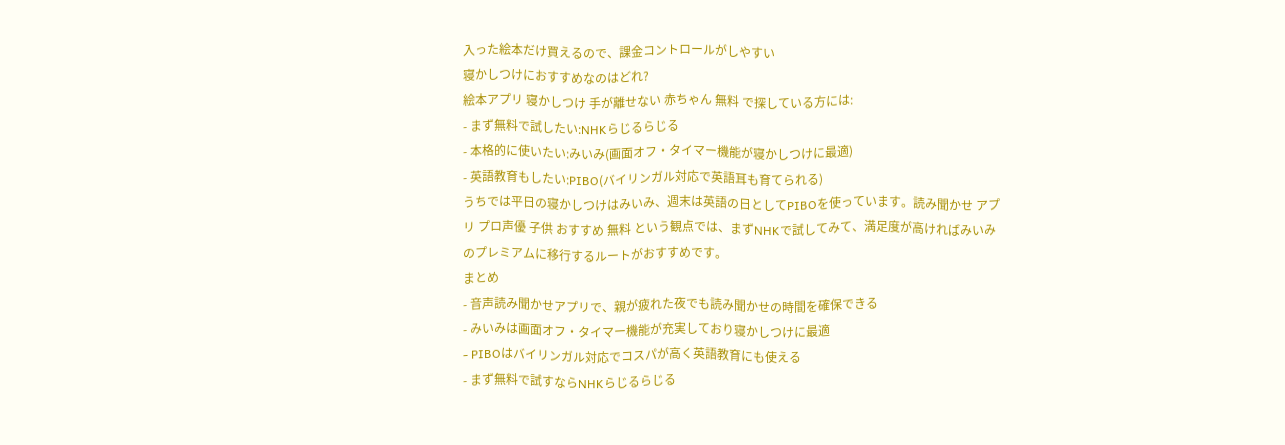入った絵本だけ買えるので、課金コントロールがしやすい
寝かしつけにおすすめなのはどれ?
絵本アプリ 寝かしつけ 手が離せない 赤ちゃん 無料 で探している方には:
- まず無料で試したい:NHKらじるらじる
- 本格的に使いたい:みいみ(画面オフ・タイマー機能が寝かしつけに最適)
- 英語教育もしたい:PIBO(バイリンガル対応で英語耳も育てられる)
うちでは平日の寝かしつけはみいみ、週末は英語の日としてPIBOを使っています。読み聞かせ アプリ プロ声優 子供 おすすめ 無料 という観点では、まずNHKで試してみて、満足度が高ければみいみのプレミアムに移行するルートがおすすめです。
まとめ
- 音声読み聞かせアプリで、親が疲れた夜でも読み聞かせの時間を確保できる
- みいみは画面オフ・タイマー機能が充実しており寝かしつけに最適
- PIBOはバイリンガル対応でコスパが高く英語教育にも使える
- まず無料で試すならNHKらじるらじる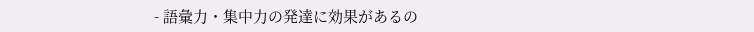- 語彙力・集中力の発達に効果があるの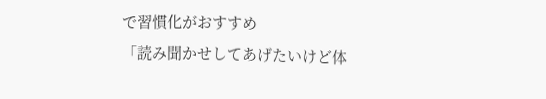で習慣化がおすすめ
「読み聞かせしてあげたいけど体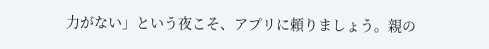力がない」という夜こそ、アプリに頼りましょう。親の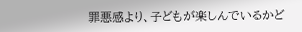罪悪感より、子どもが楽しんでいるかど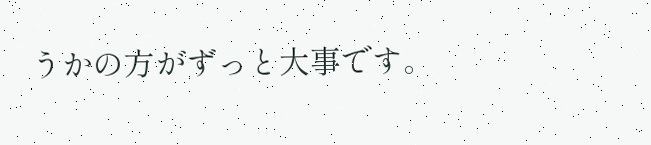うかの方がずっと大事です。